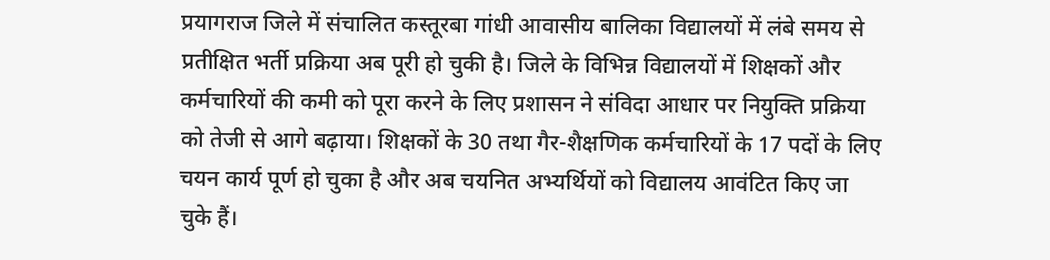प्रयागराज जिले में संचालित कस्तूरबा गांधी आवासीय बालिका विद्यालयों में लंबे समय से प्रतीक्षित भर्ती प्रक्रिया अब पूरी हो चुकी है। जिले के विभिन्न विद्यालयों में शिक्षकों और कर्मचारियों की कमी को पूरा करने के लिए प्रशासन ने संविदा आधार पर नियुक्ति प्रक्रिया को तेजी से आगे बढ़ाया। शिक्षकों के 30 तथा गैर-शैक्षणिक कर्मचारियों के 17 पदों के लिए चयन कार्य पूर्ण हो चुका है और अब चयनित अभ्यर्थियों को विद्यालय आवंटित किए जा चुके हैं।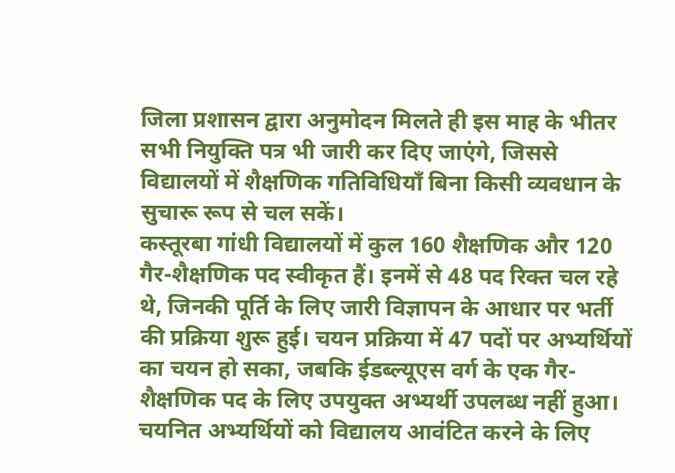जिला प्रशासन द्वारा अनुमोदन मिलते ही इस माह के भीतर सभी नियुक्ति पत्र भी जारी कर दिए जाएंगे, जिससे विद्यालयों में शैक्षणिक गतिविधियाँ बिना किसी व्यवधान के सुचारू रूप से चल सकें।
कस्तूरबा गांधी विद्यालयों में कुल 160 शैक्षणिक और 120 गैर-शैक्षणिक पद स्वीकृत हैं। इनमें से 48 पद रिक्त चल रहे थे, जिनकी पूर्ति के लिए जारी विज्ञापन के आधार पर भर्ती की प्रक्रिया शुरू हुई। चयन प्रक्रिया में 47 पदों पर अभ्यर्थियों का चयन हो सका, जबकि ईडब्ल्यूएस वर्ग के एक गैर-शैक्षणिक पद के लिए उपयुक्त अभ्यर्थी उपलब्ध नहीं हुआ। चयनित अभ्यर्थियों को विद्यालय आवंटित करने के लिए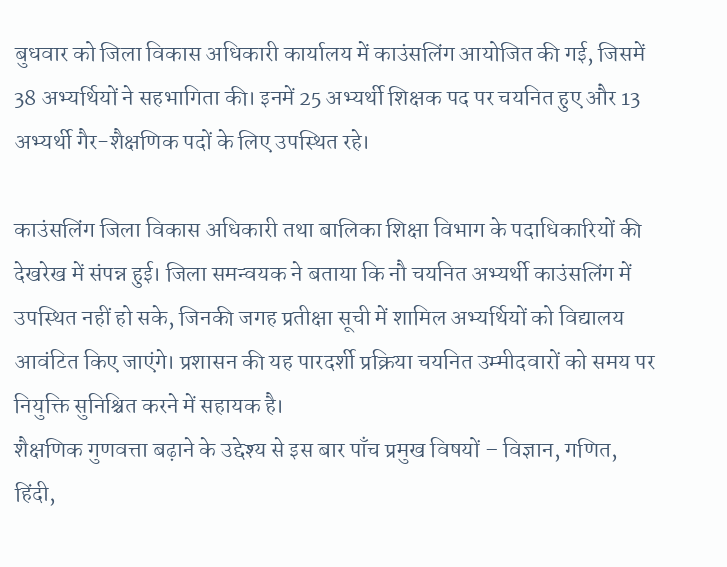बुधवार को जिला विकास अधिकारी कार्यालय में काउंसलिंग आयोजित की गई, जिसमें 38 अभ्यर्थियों ने सहभागिता की। इनमें 25 अभ्यर्थी शिक्षक पद पर चयनित हुए और 13 अभ्यर्थी गैर-शैक्षणिक पदों के लिए उपस्थित रहे।

काउंसलिंग जिला विकास अधिकारी तथा बालिका शिक्षा विभाग के पदाधिकारियों की देखरेख में संपन्न हुई। जिला समन्वयक ने बताया कि नौ चयनित अभ्यर्थी काउंसलिंग में उपस्थित नहीं हो सके, जिनकी जगह प्रतीक्षा सूची में शामिल अभ्यर्थियों को विद्यालय आवंटित किए जाएंगे। प्रशासन की यह पारदर्शी प्रक्रिया चयनित उम्मीदवारों को समय पर नियुक्ति सुनिश्चित करने में सहायक है।
शैक्षणिक गुणवत्ता बढ़ाने के उद्देश्य से इस बार पाँच प्रमुख विषयों – विज्ञान, गणित, हिंदी,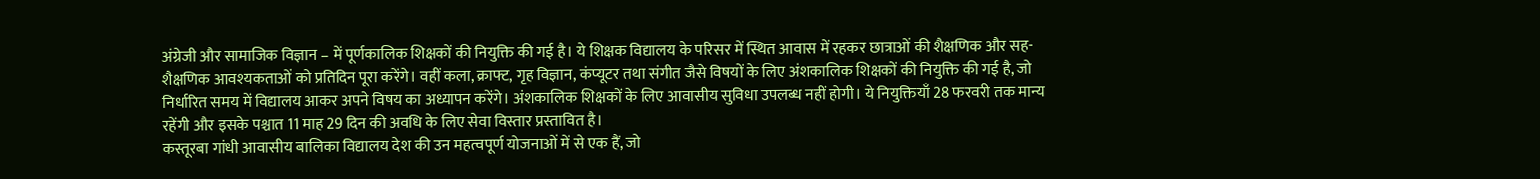अंग्रेजी और सामाजिक विज्ञान – में पूर्णकालिक शिक्षकों की नियुक्ति की गई है। ये शिक्षक विद्यालय के परिसर में स्थित आवास में रहकर छात्राओं की शैक्षणिक और सह-शैक्षणिक आवश्यकताओं को प्रतिदिन पूरा करेंगे। वहीं कला, क्राफ्ट, गृह विज्ञान, कंप्यूटर तथा संगीत जैसे विषयों के लिए अंशकालिक शिक्षकों की नियुक्ति की गई है, जो निर्धारित समय में विद्यालय आकर अपने विषय का अध्यापन करेंगे। अंशकालिक शिक्षकों के लिए आवासीय सुविधा उपलब्ध नहीं होगी। ये नियुक्तियाँ 28 फरवरी तक मान्य रहेंगी और इसके पश्चात 11 माह 29 दिन की अवधि के लिए सेवा विस्तार प्रस्तावित है।
कस्तूरबा गांधी आवासीय बालिका विद्यालय देश की उन महत्वपूर्ण योजनाओं में से एक हैं, जो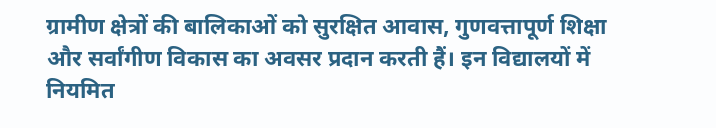ग्रामीण क्षेत्रों की बालिकाओं को सुरक्षित आवास, गुणवत्तापूर्ण शिक्षा और सर्वांगीण विकास का अवसर प्रदान करती हैं। इन विद्यालयों में नियमित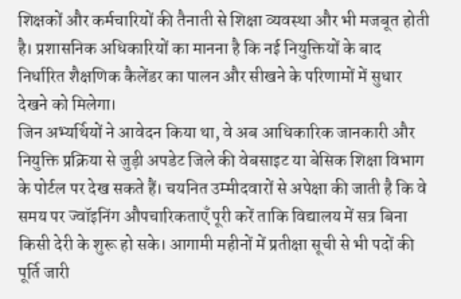शिक्षकों और कर्मचारियों की तैनाती से शिक्षा व्यवस्था और भी मजबूत होती है। प्रशासनिक अधिकारियों का मानना है कि नई नियुक्तियों के बाद निर्धारित शैक्षणिक कैलेंडर का पालन और सीखने के परिणामों में सुधार देखने को मिलेगा।
जिन अभ्यर्थियों ने आवेदन किया था, वे अब आधिकारिक जानकारी और नियुक्ति प्रक्रिया से जुड़ी अपडेट जिले की वेबसाइट या बेसिक शिक्षा विभाग के पोर्टल पर देख सकते हैं। चयनित उम्मीदवारों से अपेक्षा की जाती है कि वे समय पर ज्वॉइनिंग औपचारिकताएँ पूरी करें ताकि विद्यालय में सत्र बिना किसी देरी के शुरू हो सके। आगामी महीनों में प्रतीक्षा सूची से भी पदों की पूर्ति जारी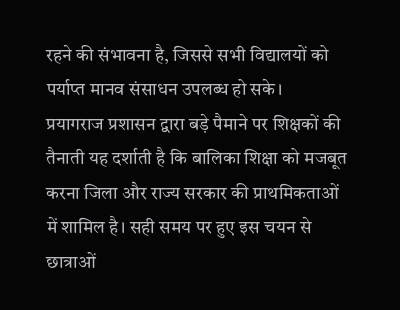रहने की संभावना है, जिससे सभी विद्यालयों को पर्याप्त मानव संसाधन उपलब्ध हो सके।
प्रयागराज प्रशासन द्वारा बड़े पैमाने पर शिक्षकों की तैनाती यह दर्शाती है कि बालिका शिक्षा को मजबूत करना जिला और राज्य सरकार की प्राथमिकताओं में शामिल है। सही समय पर हुए इस चयन से छात्राओं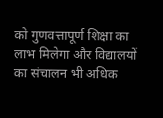को गुणवत्तापूर्ण शिक्षा का लाभ मिलेगा और विद्यालयों का संचालन भी अधिक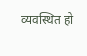व्यवस्थित हो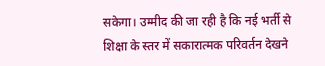सकेगा। उम्मीद की जा रही है कि नई भर्ती से शिक्षा के स्तर में सकारात्मक परिवर्तन देखने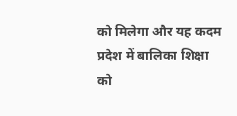को मिलेगा और यह कदम प्रदेश में बालिका शिक्षा को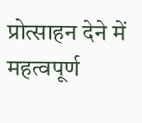प्रोत्साहन देने में महत्वपूर्ण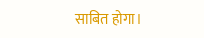साबित होगा।